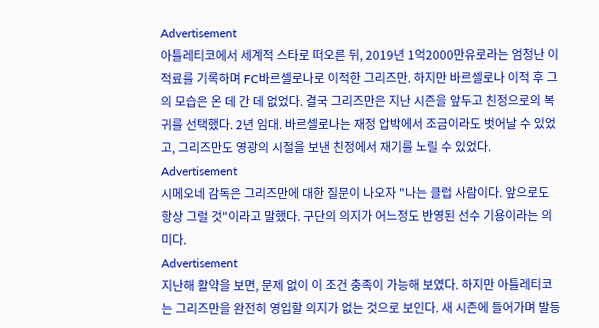Advertisement
아틀레티코에서 세계적 스타로 떠오른 뒤, 2019년 1억2000만유로라는 엄청난 이적료를 기록하며 FC바르셀로나로 이적한 그리즈만. 하지만 바르셀로나 이적 후 그의 모습은 온 데 간 데 없었다. 결국 그리즈만은 지난 시즌을 앞두고 친정으로의 복귀를 선택했다. 2년 임대. 바르셀로나는 재정 압박에서 조금이라도 벗어날 수 있었고, 그리즈만도 영광의 시절을 보낸 친정에서 재기를 노릴 수 있었다.
Advertisement
시메오네 감독은 그리즈만에 대한 질문이 나오자 "나는 클럽 사람이다. 앞으로도 항상 그럴 것"이라고 말했다. 구단의 의지가 어느정도 반영된 선수 기용이라는 의미다.
Advertisement
지난해 활약을 보면, 문제 없이 이 조건 충족이 가능해 보였다. 하지만 아틀레티코는 그리즈만을 완전히 영입할 의지가 없는 것으로 보인다. 새 시즌에 들어가며 발등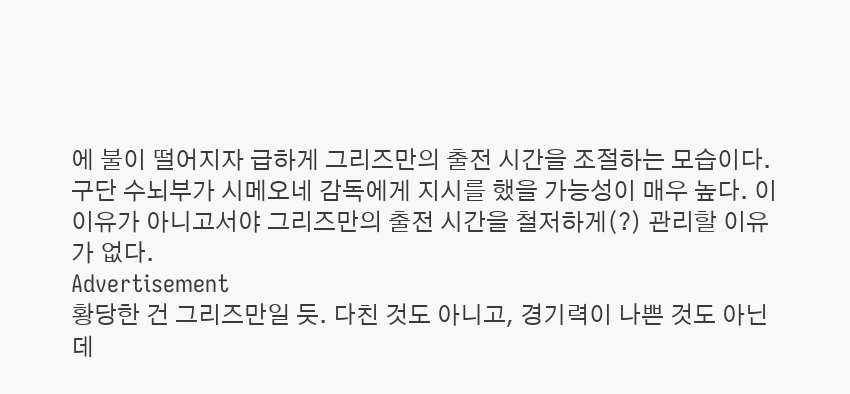에 불이 떨어지자 급하게 그리즈만의 출전 시간을 조절하는 모습이다. 구단 수뇌부가 시메오네 감독에게 지시를 했을 가능성이 매우 높다. 이 이유가 아니고서야 그리즈만의 출전 시간을 철저하게(?) 관리할 이유가 없다.
Advertisement
황당한 건 그리즈만일 듯. 다친 것도 아니고, 경기력이 나쁜 것도 아닌데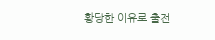황당한 이유로 출전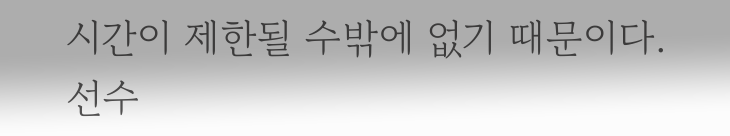시간이 제한될 수밖에 없기 때문이다. 선수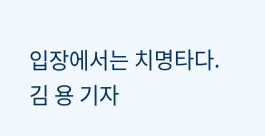입장에서는 치명타다.
김 용 기자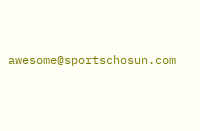awesome@sportschosun.com